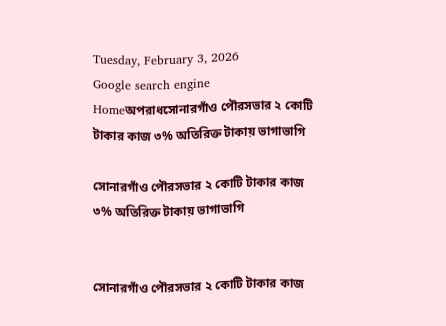Tuesday, February 3, 2026
Google search engine
Homeঅপরাধসোনারগাঁও পৌরসভার ২ কোটি টাকার কাজ ৩% অতিরিক্ত টাকায় ভাগাভাগি

সোনারগাঁও পৌরসভার ২ কোটি টাকার কাজ ৩% অতিরিক্ত টাকায় ভাগাভাগি


সোনারগাঁও পৌরসভার ২ কোটি টাকার কাজ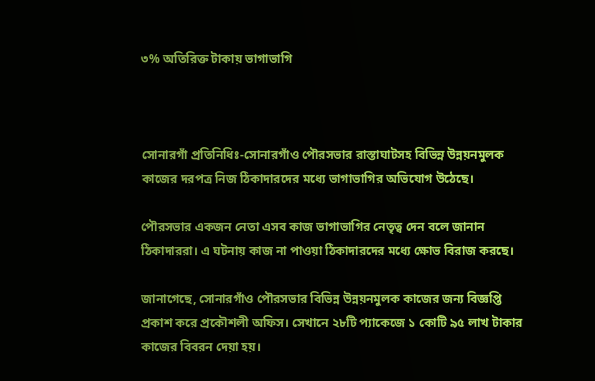৩% অতিরিক্ত টাকায় ভাগাভাগি



সোনারগাঁ প্রতিনিধিঃ-সোনারগাঁও পৌরসভার রাস্তাঘাটসহ বিভিন্ন উন্নয়নমুলক কাজের দরপত্র নিজ ঠিকাদারদের মধ্যে ভাগাভাগির অভিযোগ উঠেছে।

পৌরসভার একজন নেতা এসব কাজ ভাগাভাগির নেতৃত্ব দেন বলে জানান ঠিকাদাররা। এ ঘটনায় কাজ না পাওয়া ঠিকাদারদের মধ্যে ক্ষোভ বিরাজ করছে।

জানাগেছে, সোনারগাঁও পৌরসভার বিভিন্ন উন্নয়নমুলক কাজের জন্য বিজ্ঞপ্তি প্রকাশ করে প্রকৌশলী অফিস। সেখানে ২৮টি প্যাকেজে ১ কোটি ৯৫ লাখ টাকার কাজের বিবরন দেয়া হয়।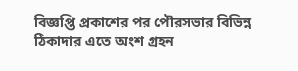বিজ্ঞপ্তি প্রকাশের পর পৌরসভার বিভিন্ন ঠিকাদার এতে অংশ গ্রহন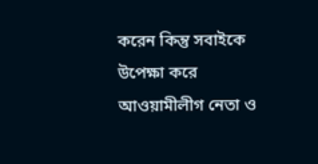করেন কিন্তু সবাইকে উপেক্ষা করে আওয়ামীলীগ নেতা ও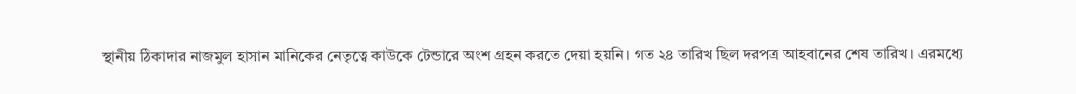স্থানীয় ঠিকাদার নাজমুল হাসান মানিকের নেতৃত্বে কাউকে টেন্ডারে অংশ গ্রহন করতে দেয়া হয়নি। গত ২৪ তারিখ ছিল দরপত্র আহবানের শেষ তারিখ। এরমধ্যে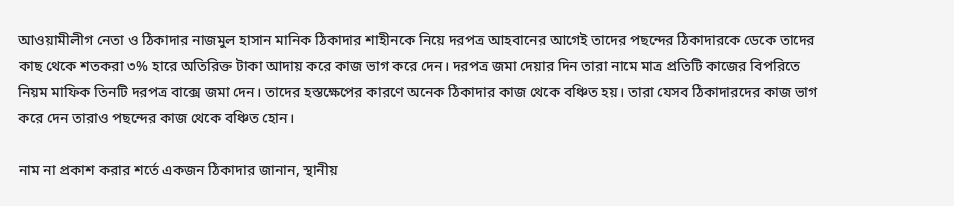আওয়ামীলীগ নেতা ও ঠিকাদার নাজমুল হাসান মানিক ঠিকাদার শাহীনকে নিয়ে দরপত্র আহবানের আগেই তাদের পছন্দের ঠিকাদারকে ডেকে তাদের কাছ থেকে শতকরা ৩% হারে অতিরিক্ত টাকা আদায় করে কাজ ভাগ করে দেন। দরপত্র জমা দেয়ার দিন তারা নামে মাত্র প্রতিটি কাজের বিপরিতে নিয়ম মাফিক তিনটি দরপত্র বাক্সে জমা দেন। তাদের হস্তক্ষেপের কারণে অনেক ঠিকাদার কাজ থেকে বঞ্চিত হয়। তারা যেসব ঠিকাদারদের কাজ ভাগ করে দেন তারাও পছন্দের কাজ থেকে বঞ্চিত হোন।

নাম না প্রকাশ করার শর্তে একজন ঠিকাদার জানান, স্থানীয়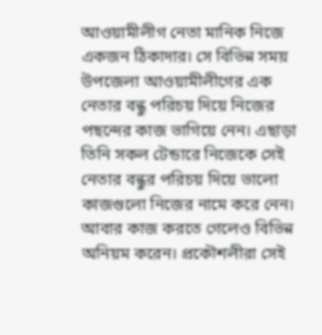আওয়ামীলীগ নেতা মানিক নিজে একজন ঠিকাদার। সে বিভিন্ন সময় উপজেলা আওয়ামীলীগের এক নেতার বন্ধু পরিচয় দিয়ে নিজের পছন্দের কাজ ভাগিয়ে নেন। এছাড়া তিনি সকল টেন্ডারে নিজেকে সেই নেতার বন্ধুর পরিচয় দিয়ে ভালো কাজগুলো নিজের নামে করে নেন। আবার কাজ করতে গেলেও বিভিন্ন অনিয়ম করেন। প্রকৌশলীরা সেই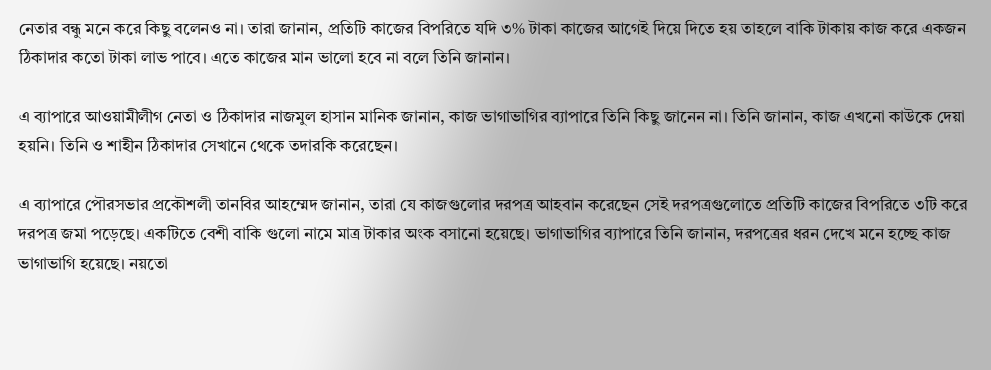নেতার বন্ধু মনে করে কিছু বলেনও না। তারা জানান, প্রতিটি কাজের বিপরিতে যদি ৩% টাকা কাজের আগেই দিয়ে দিতে হয় তাহলে বাকি টাকায় কাজ করে একজন ঠিকাদার কতো টাকা লাভ পাবে। এতে কাজের মান ভালো হবে না বলে তিনি জানান।

এ ব্যাপারে আওয়ামীলীগ নেতা ও ঠিকাদার নাজমুল হাসান মানিক জানান, কাজ ভাগাভাগির ব্যাপারে তিনি কিছু জানেন না। তিনি জানান, কাজ এখনো কাউকে দেয়া হয়নি। তিনি ও শাহীন ঠিকাদার সেখানে থেকে তদারকি করেছেন।

এ ব্যাপারে পৌরসভার প্রকৌশলী তানবির আহম্মেদ জানান, তারা যে কাজগুলোর দরপত্র আহবান করেছেন সেই দরপত্রগুলোতে প্রতিটি কাজের বিপরিতে ৩টি করে দরপত্র জমা পড়েছে। একটিতে বেশী বাকি গুলো নামে মাত্র টাকার অংক বসানো হয়েছে। ভাগাভাগির ব্যাপারে তিনি জানান, দরপত্রের ধরন দেখে মনে হচ্ছে কাজ ভাগাভাগি হয়েছে। নয়তো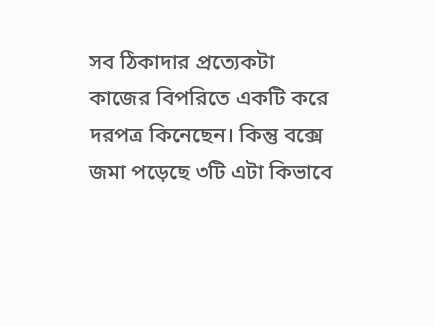সব ঠিকাদার প্রত্যেকটা কাজের বিপরিতে একটি করে দরপত্র কিনেছেন। কিন্তু বক্সে জমা পড়েছে ৩টি এটা কিভাবে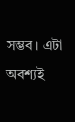সম্ভব। এটা অবশ্যই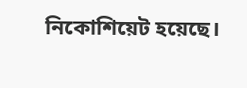নিকোশিয়েট হয়েছে।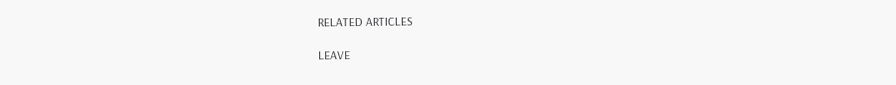RELATED ARTICLES

LEAVE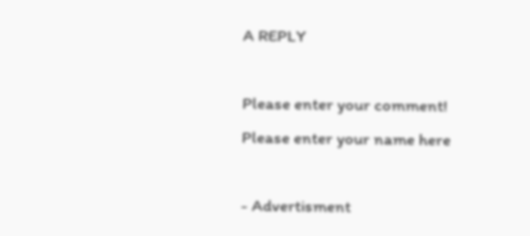A REPLY

Please enter your comment!
Please enter your name here

- Advertisment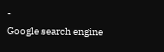-
Google search engine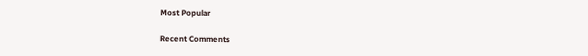Most Popular

Recent Comments